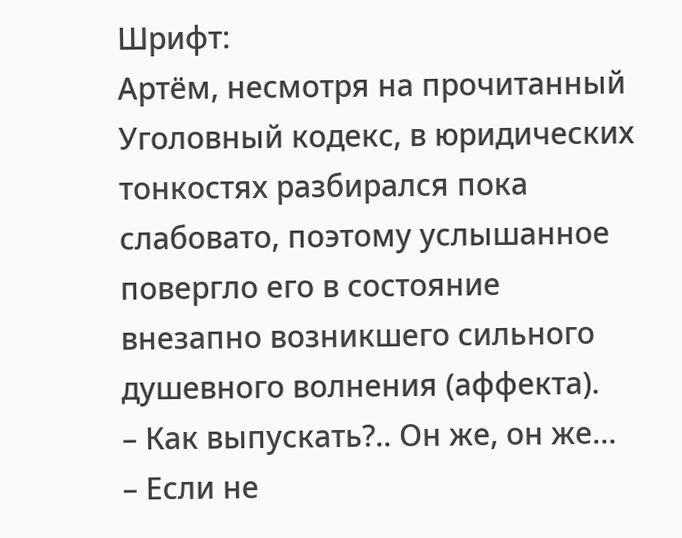Шрифт:
Артём, несмотря на прочитанный Уголовный кодекс, в юридических тонкостях разбирался пока слабовато, поэтому услышанное повергло его в состояние внезапно возникшего сильного душевного волнения (аффекта).
– Как выпускать?.. Он же, он же…
– Если не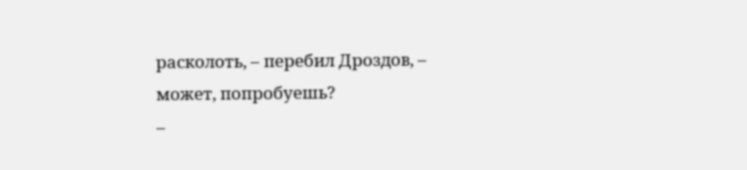расколоть, – перебил Дроздов, – может, попробуешь?
–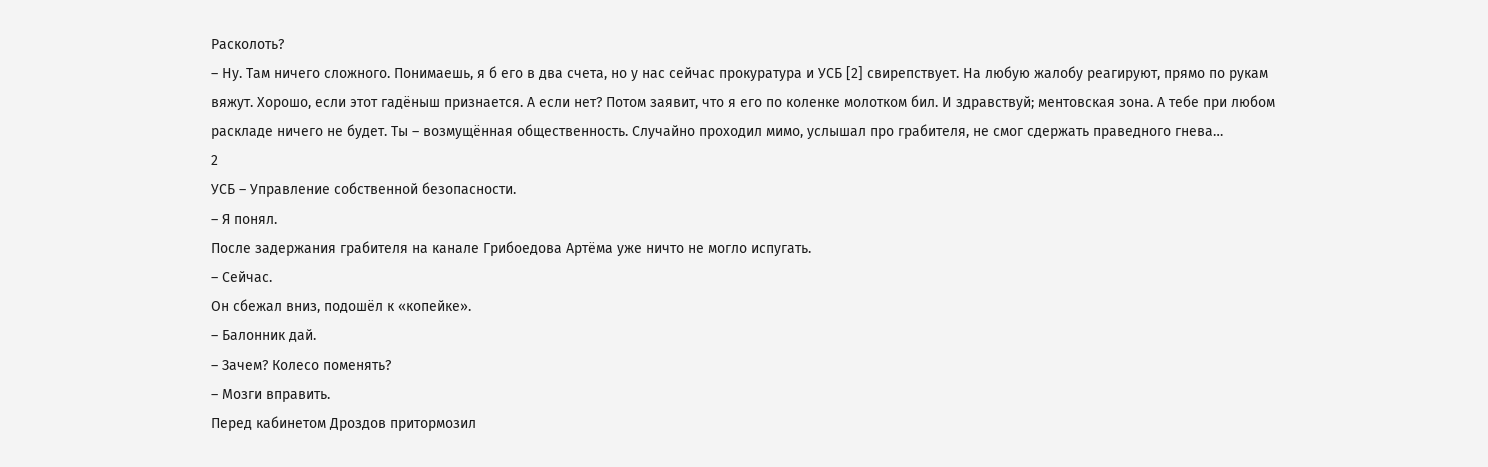Расколоть?
– Ну. Там ничего сложного. Понимаешь, я б его в два счета, но у нас сейчас прокуратура и УСБ [2] свирепствует. На любую жалобу реагируют, прямо по рукам вяжут. Хорошо, если этот гадёныш признается. А если нет? Потом заявит, что я его по коленке молотком бил. И здравствуй; ментовская зона. А тебе при любом раскладе ничего не будет. Ты – возмущённая общественность. Случайно проходил мимо, услышал про грабителя, не смог сдержать праведного гнева…
2
УСБ – Управление собственной безопасности.
– Я понял.
После задержания грабителя на канале Грибоедова Артёма уже ничто не могло испугать.
– Сейчас.
Он сбежал вниз, подошёл к «копейке».
– Балонник дай.
– Зачем? Колесо поменять?
– Мозги вправить.
Перед кабинетом Дроздов притормозил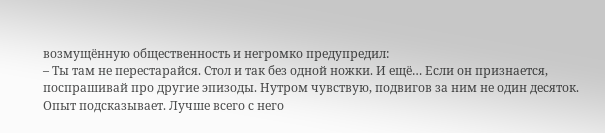возмущённую общественность и негромко предупредил:
– Ты там не перестарайся. Стол и так без одной ножки. И ещё… Если он признается, поспрашивай про другие эпизоды. Нутром чувствую, подвигов за ним не один десяток. Опыт подсказывает. Лучше всего с него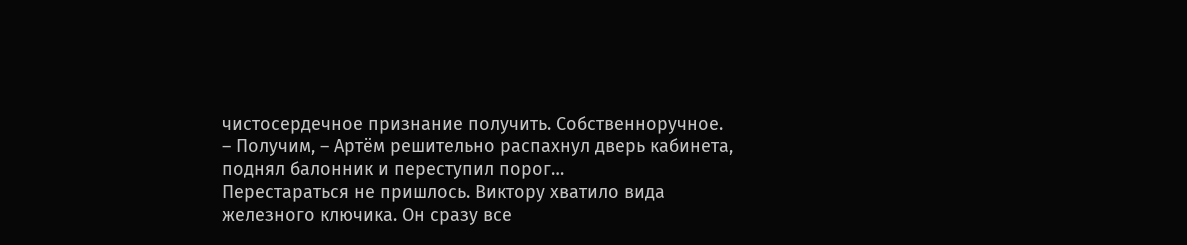чистосердечное признание получить. Собственноручное.
– Получим, – Артём решительно распахнул дверь кабинета, поднял балонник и переступил порог…
Перестараться не пришлось. Виктору хватило вида железного ключика. Он сразу все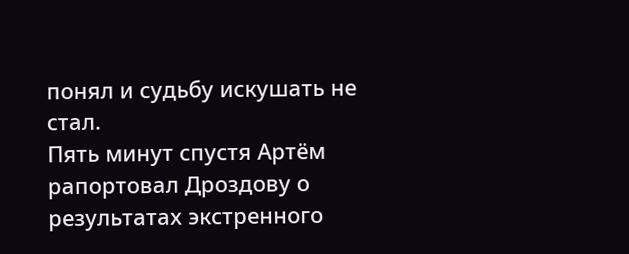понял и судьбу искушать не стал.
Пять минут спустя Артём рапортовал Дроздову о результатах экстренного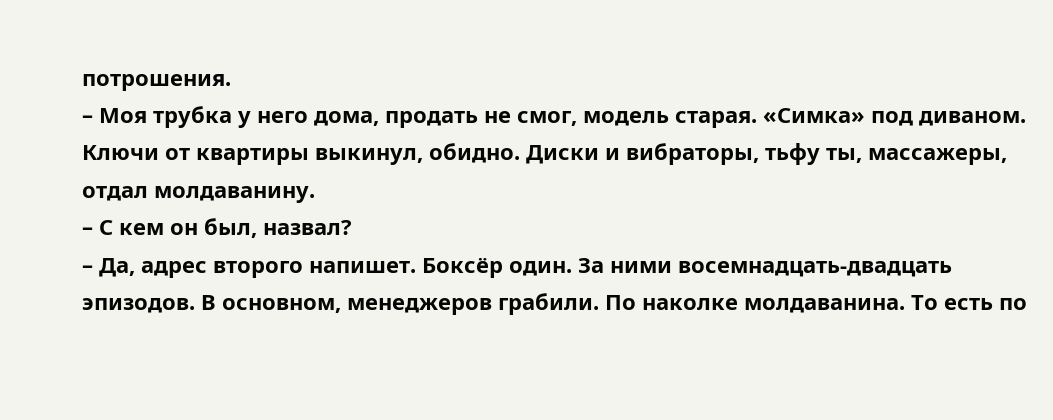потрошения.
– Моя трубка у него дома, продать не смог, модель старая. «Симка» под диваном. Ключи от квартиры выкинул, обидно. Диски и вибраторы, тьфу ты, массажеры, отдал молдаванину.
– С кем он был, назвал?
– Да, адрес второго напишет. Боксёр один. За ними восемнадцать-двадцать эпизодов. В основном, менеджеров грабили. По наколке молдаванина. То есть по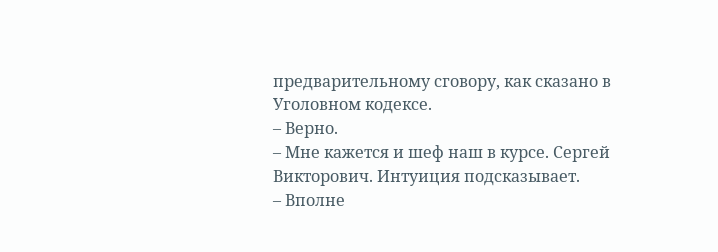предварительному сговору, как сказано в Уголовном кодексе.
– Верно.
– Мне кажется и шеф наш в курсе. Сергей Викторович. Интуиция подсказывает.
– Вполне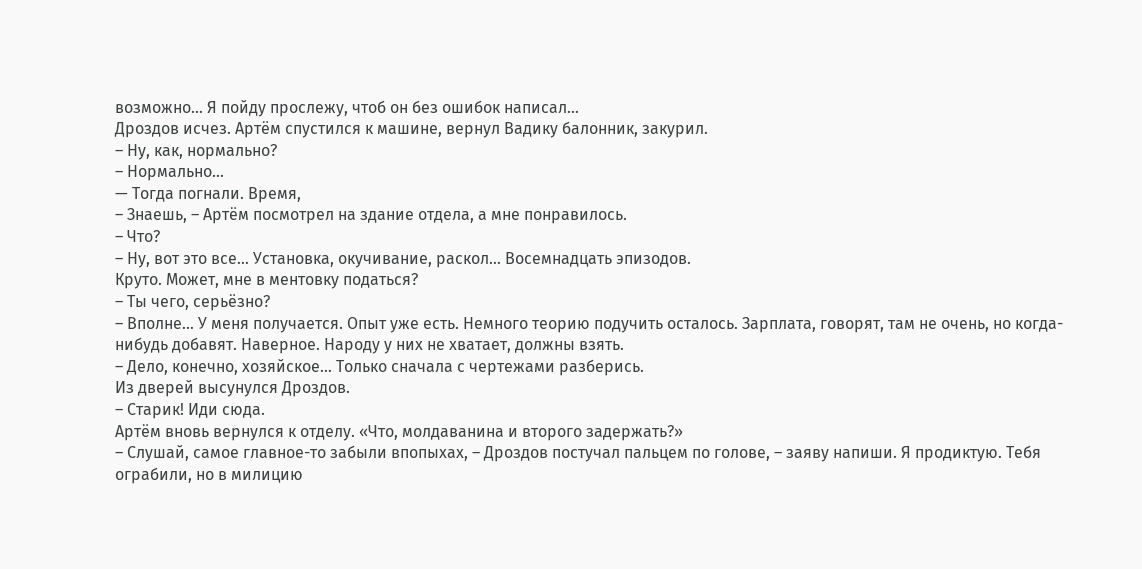возможно… Я пойду прослежу, чтоб он без ошибок написал…
Дроздов исчез. Артём спустился к машине, вернул Вадику балонник, закурил.
– Ну, как, нормально?
– Нормально…
— Тогда погнали. Время,
– Знаешь, – Артём посмотрел на здание отдела, а мне понравилось.
– Что?
– Ну, вот это все… Установка, окучивание, раскол… Восемнадцать эпизодов.
Круто. Может, мне в ментовку податься?
– Ты чего, серьёзно?
– Вполне… У меня получается. Опыт уже есть. Немного теорию подучить осталось. Зарплата, говорят, там не очень, но когда-нибудь добавят. Наверное. Народу у них не хватает, должны взять.
– Дело, конечно, хозяйское… Только сначала с чертежами разберись.
Из дверей высунулся Дроздов.
– Старик! Иди сюда.
Артём вновь вернулся к отделу. «Что, молдаванина и второго задержать?»
– Слушай, самое главное-то забыли впопыхах, – Дроздов постучал пальцем по голове, – заяву напиши. Я продиктую. Тебя ограбили, но в милицию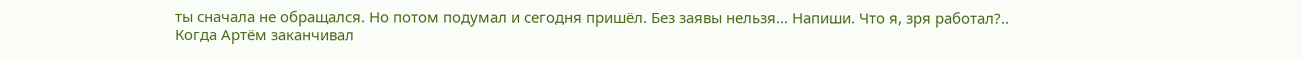ты сначала не обращался. Но потом подумал и сегодня пришёл. Без заявы нельзя… Напиши. Что я, зря работал?..
Когда Артём заканчивал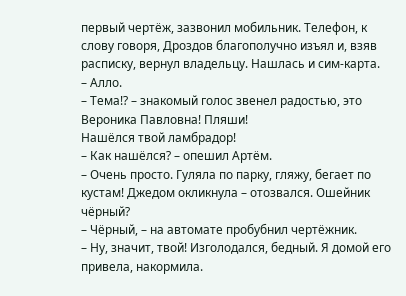первый чертёж, зазвонил мобильник. Телефон, к слову говоря, Дроздов благополучно изъял и, взяв расписку, вернул владельцу. Нашлась и сим-карта.
– Алло.
– Тема!? – знакомый голос звенел радостью, это Вероника Павловна! Пляши!
Нашёлся твой ламбрадор!
– Как нашёлся? – опешил Артём.
– Очень просто. Гуляла по парку, гляжу, бегает по кустам! Джедом окликнула – отозвался. Ошейник чёрный?
– Чёрный, – на автомате пробубнил чертёжник.
– Ну, значит, твой! Изголодался, бедный. Я домой его привела, накормила.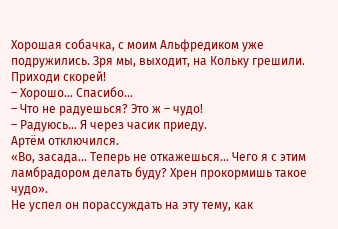Хорошая собачка, с моим Альфредиком уже подружились. Зря мы, выходит, на Кольку грешили. Приходи скорей!
– Хорошо… Спасибо…
– Что не радуешься? Это ж – чудо!
– Радуюсь… Я через часик приеду.
Артём отключился.
«Во, засада… Теперь не откажешься… Чего я с этим ламбрадором делать буду? Хрен прокормишь такое чудо».
Не успел он порассуждать на эту тему, как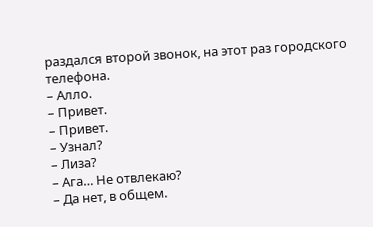раздался второй звонок, на этот раз городского телефона.
– Алло.
– Привет.
– Привет.
– Узнал?
– Лиза?
– Ага… Не отвлекаю?
– Да нет, в общем.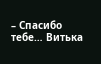– Спасибо тебе… Витька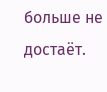больше не достаёт.